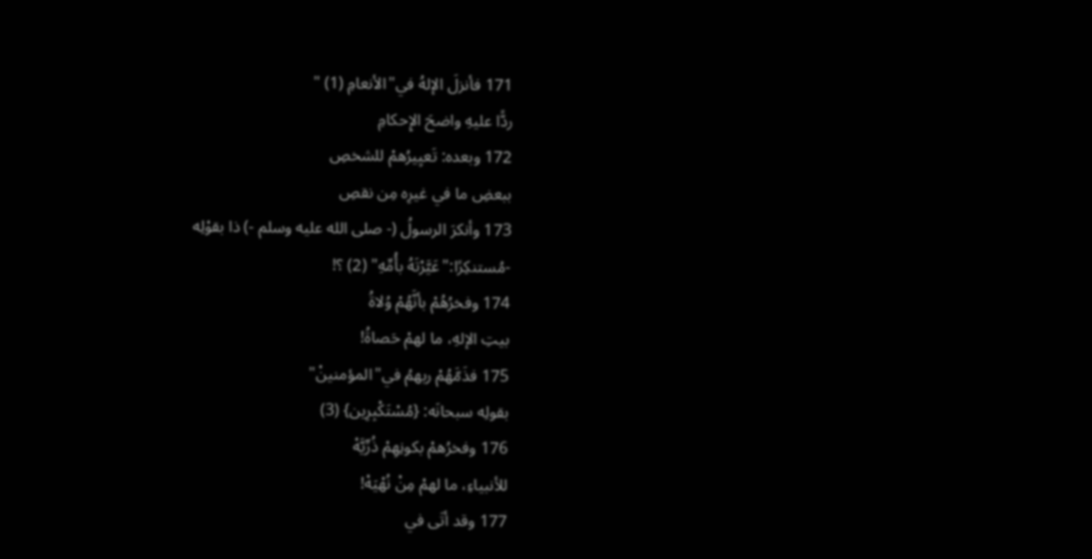171 فأنزلَ الإلهُ في"الأنعامِ (1) "
ردًّا عليهِ واضحَ الإِحكامِ
172 وبعده: تَعيِيرُهمْ للشخصِ
ببعضِ ما في غيرِه مِن نقصِ
173 وأنكرَ الرسولُ (- صلى الله عليه وسلم -) ذا بقوْلِه
-مُستنكِرًا:"عَيَّرْتَهُ بأُمِّهِ" (2) ؟!
174 وفخرُهُمْ بأنَّهُمْ وُلاةُ
بيتِ الإلهِ، ما لهمْ حَصاةُ!
175 فذَمَّهُمْ ربهمُ في"المؤمنينْ"
بقولِه سبحانَه: {مُسْتَكْبِرِين} (3)
176 وفخرُهمْ بكونِهِمْ ذُرِّيَّهْ
للأنبياءِ، ما لهمْ مِنْ نُهْيَهْ!
177 وقد أتَى في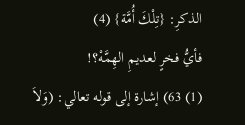الذكرِ: {تِلْكَ أُمَّة} (4)
فأيُّ فخرٍ لعديمِ الهِمَّهْ؟!
(1) 63) إشارة إلى قوله تعالي: (وَلاَ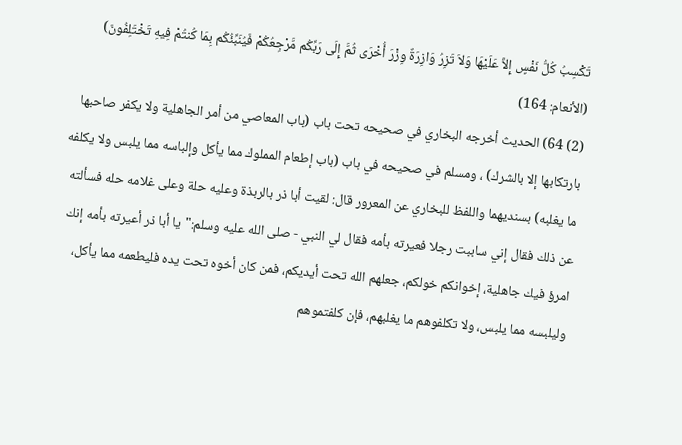تَكْسِبُ كُلُّ نَفْسٍ إِلاَّ عَلَيْهَا وَلاَ تَزِرُ وَازِرَةٌ وِزْرَ أُخْرَى ثُمَّ إِلَى رَبِّكُم مَّرْجِعُكُمْ فَيُنَبِّئُكُم بِمَا كُنتُمْ فِيهِ تَخْتَلِفُونَ) (الأنعام: 164)
(2) 64) الحديث أخرجه البخاري في صحيحه تحت باب (باب المعاصي من أمر الجاهلية ولا يكفر صاحبها بارتكابها إلا بالشرك) ، ومسلم في صحيحه في باب (باب إطعام المملوك مما يأكل وإلباسه مما يلبس ولا يكلفه ما يغلبه) بسنديهما واللفظ للبخاري عن المعرور قال: لقيت أبا ذر بالربذة وعليه حلة وعلى غلامه حله فسألته عن ذلك فقال إني ساببت رجلا فعيرته بأمه فقال لي النبي - صلى الله عليه وسلم:"يا أبا ذر أعيرته بأمه إنك امرؤ فيك جاهلية، إخوانكم خولكم، جعلهم الله تحت أيديكم، فمن كان أخوه تحت يده فليطعمه مما يأكل، وليلبسه مما يلبس، ولا تكلفوهم ما يغلبهم، فإن كلفتموهم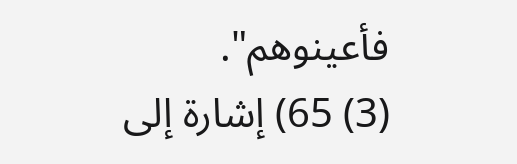فأعينوهم".
(3) 65) إشارة إلى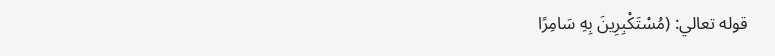قوله تعالي: (مُسْتَكْبِرِينَ بِهِ سَامِرًا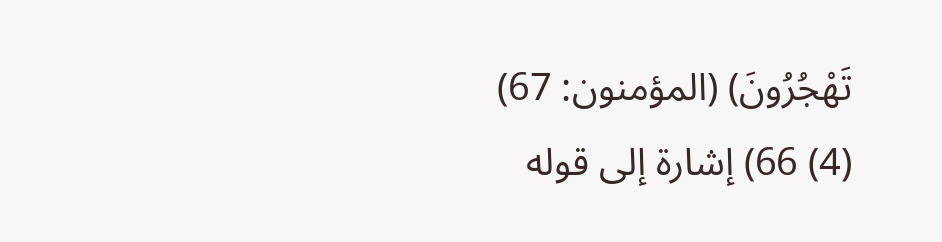تَهْجُرُونَ) (المؤمنون: 67)
(4) 66) إشارة إلى قوله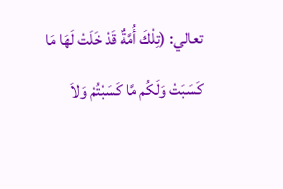تعالي: (تِلْكَ أُمَّةٌ قَدْ خَلَتْ لَهَا مَا كَسَبَتْ وَلَكُم مَّا كَسَبْتُمْ وَلاَ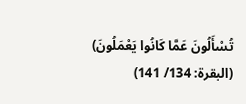تُسْأَلُونَ عَمَّا كَانُوا يَعْمَلُونَ) (البقرة: 134/ 141)